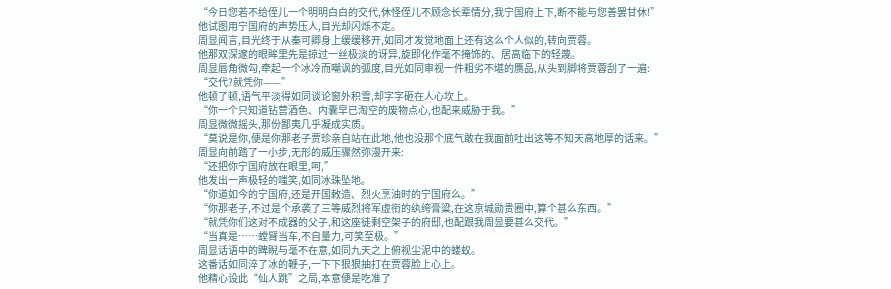“今日您若不给侄儿一个明明白白的交代,休怪侄儿不顾念长辈情分,我宁国府上下,断不能与您善罢甘休!”
他试图用宁国府的声势压人,目光却闪烁不定。
周显闻言,目光终于从秦可卿身上缓缓移开,如同才发觉地面上还有这么个人似的,转向贾蓉。
他那双深邃的眼眸里先是掠过一丝极淡的讶异,旋即化作毫不掩饰的、居高临下的轻蔑。
周显唇角微勾,牵起一个冰冷而嘲讽的弧度,目光如同审视一件粗劣不堪的赝品,从头到脚将贾蓉刮了一遍:
“交代?就凭你——”
他顿了顿,语气平淡得如同谈论窗外积雪,却字字砸在人心坎上。
“你一个只知道钻营酒色、内囊早已淘空的废物点心,也配来威胁于我。”
周显微微摇头,那份鄙夷几乎凝成实质。
“莫说是你,便是你那老子贾珍亲自站在此地,他也没那个底气敢在我面前吐出这等不知天高地厚的话来。”
周显向前踏了一小步,无形的威压骤然弥漫开来:
“还把你宁国府放在眼里,呵,”
他发出一声极轻的嗤笑,如同冰珠坠地。
“你道如今的宁国府,还是开国敕造、烈火烹油时的宁国府么。”
“你那老子,不过是个承袭了三等威烈将军虚衔的纨绔膏粱,在这京城勋贵圈中,算个甚么东西。”
“就凭你们这对不成器的父子,和这座徒剩空架子的府邸,也配跟我周显要甚么交代。”
“当真是……螳臂当车,不自量力,可笑至极。”
周显话语中的睥睨与毫不在意,如同九天之上俯视尘泥中的蝼蚁。
这番话如同淬了冰的鞭子,一下下狠狠抽打在贾蓉脸上心上。
他精心设此“仙人跳”之局,本意便是吃准了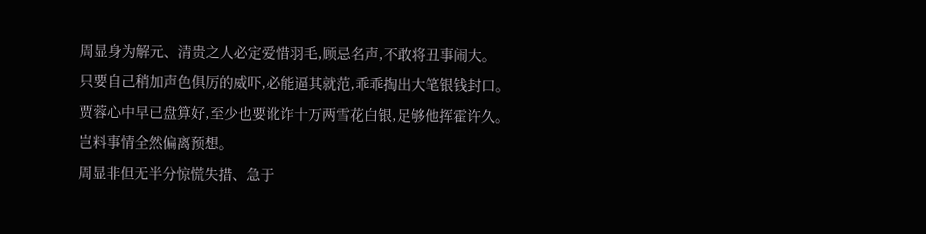周显身为解元、清贵之人必定爱惜羽毛,顾忌名声,不敢将丑事闹大。
只要自己稍加声色俱厉的威吓,必能逼其就范,乖乖掏出大笔银钱封口。
贾蓉心中早已盘算好,至少也要讹诈十万两雪花白银,足够他挥霍许久。
岂料事情全然偏离预想。
周显非但无半分惊慌失措、急于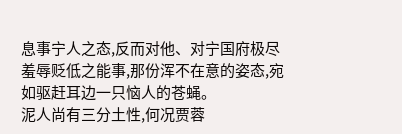息事宁人之态,反而对他、对宁国府极尽羞辱贬低之能事,那份浑不在意的姿态,宛如驱赶耳边一只恼人的苍蝇。
泥人尚有三分土性,何况贾蓉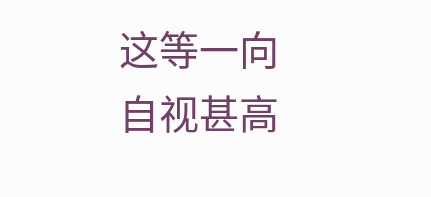这等一向自视甚高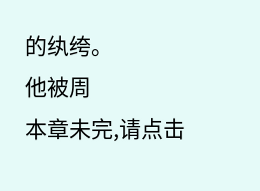的纨绔。
他被周
本章未完,请点击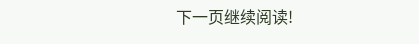下一页继续阅读!